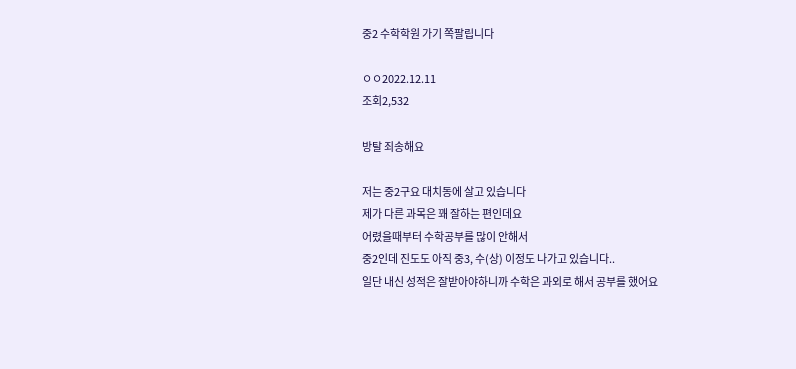중2 수학학원 가기 쪽팔립니다

ㅇㅇ2022.12.11
조회2,532

방탈 죄송해요

저는 중2구요 대치동에 살고 있습니다
제가 다른 과목은 꽤 잘하는 편인데요
어렸을때부터 수학공부를 많이 안해서
중2인데 진도도 아직 중3, 수(상) 이정도 나가고 있습니다..
일단 내신 성적은 잘받아야하니까 수학은 과외로 해서 공부를 했어요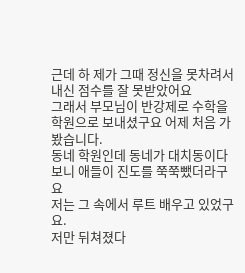근데 하 제가 그때 정신을 못차려서 내신 점수를 잘 못받았어요
그래서 부모님이 반강제로 수학을 학원으로 보내셨구요 어제 처음 가봤습니다.
동네 학원인데 동네가 대치동이다보니 애들이 진도를 쭉쭉뺐더라구요
저는 그 속에서 루트 배우고 있었구요.
저만 뒤쳐졌다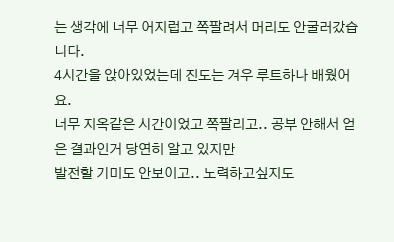는 생각에 너무 어지럽고 쪽팔려서 머리도 안굴러갔습니다.
4시간을 앉아있었는데 진도는 겨우 루트하나 배웠어요.
너무 지옥같은 시간이었고 쪽팔리고.. 공부 안해서 얻은 결과인거 당연히 알고 있지만
발전할 기미도 안보이고.. 노력하고싶지도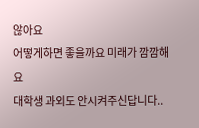않아요
어떻게하면 좋을까요 미래가 깜깜해요
대학생 과외도 안시켜주신답니다..